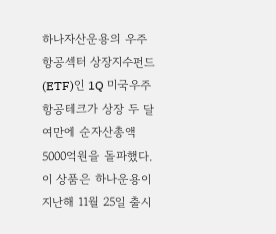하나자산운용의 우주항공섹터 상장지수펀드(ETF)인 1Q 미국우주항공테크가 상장 두 달여만에 순자산총액 5000억원을 돌파했다.
이 상품은 하나운용이 지난해 11월 25일 출시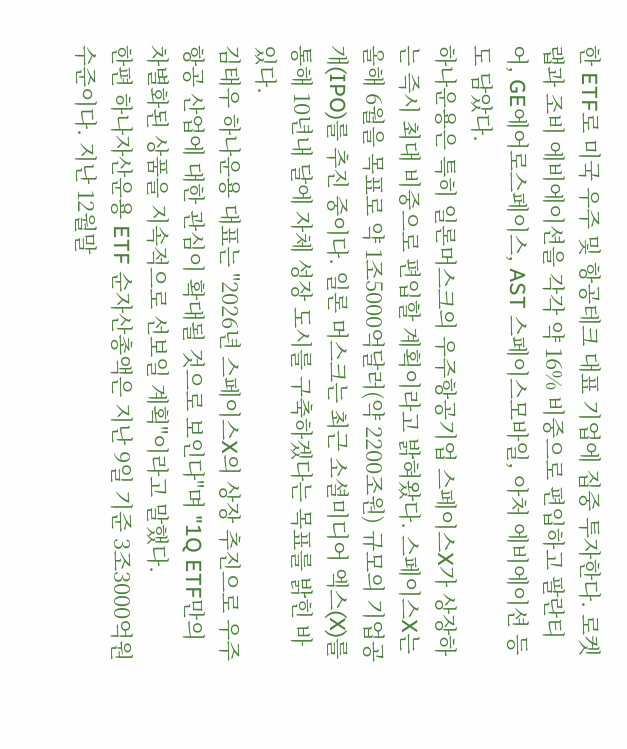한 ETF로 미국 우주 및 항공테크 대표 기업에 집중 투자한다. 로켓랩과 조비 에비에이션을 각각 약 16% 비중으로 편입하고 팔란티어, GE에어로스페이스, AST 스페이스모바일, 아처 에비에이션 등도 담았다.
하나운용은 특히 일론머스크의 우주항공기업 스페이스X가 상장하는 즉시 최대 비중으로 편입할 계획이라고 밝혀왔다. 스페이스X는 올해 6월을 목표로 약 1조5000억달러(약 2200조원) 규모의 기업공개(IPO)를 추진 중이다. 일론 머스크는 최근 소셜미디어 엑스(X)를 통해 10년내 달에 자체 성장 도시를 구축하겠다는 목표를 밝힌 바 있다.
김태우 하나운용 대표는 "2026년 스페이스X의 상장 추진으로 우주항공 산업에 대한 관심이 확대될 것으로 보인다"며 "1Q ETF만의 차별화된 상품을 지속적으로 선보일 계획"이라고 말했다.
한편 하나자산운용 ETF 순자산총액은 지난 9일 기준 3조3000억원 수준이다. 지난 12월말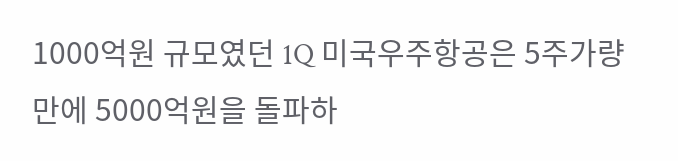1000억원 규모였던 1Q 미국우주항공은 5주가량 만에 5000억원을 돌파하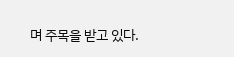며 주목을 받고 있다.